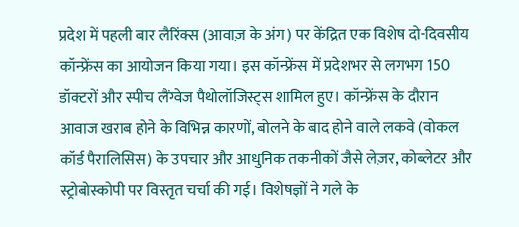प्रदेश में पहली बार लैरिंक्स (आवाज़ के अंग) पर केंद्रित एक विशेष दो-दिवसीय कॉन्फ्रेंस का आयोजन किया गया। इस कॉन्फ्रेंस में प्रदेशभर से लगभग 150 डॉक्टरों और स्पीच लैंग्वेज पैथोलॉजिस्ट्स शामिल हुए। कॉन्फ्रेंस के दौरान आवाज खराब होने के विभिन्न कारणों, बोलने के बाद होने वाले लकवे (वोकल कॉर्ड पैरालिसिस) के उपचार और आधुनिक तकनीकों जैसे लेज़र, कोब्लेटर और स्ट्रोबोस्कोपी पर विस्तृत चर्चा की गई। विशेषज्ञों ने गले के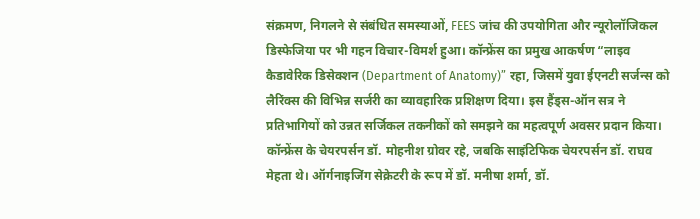संक्रमण, निगलने से संबंधित समस्याओं, FEES जांच की उपयोगिता और न्यूरोलॉजिकल डिस्फेजिया पर भी गहन विचार-विमर्श हुआ। कॉन्फ्रेंस का प्रमुख आकर्षण “लाइव कैडावेरिक डिसेक्शन (Department of Anatomy)” रहा, जिसमें युवा ईएनटी सर्जन्स को लैरिंक्स की विभिन्न सर्जरी का व्यावहारिक प्रशिक्षण दिया। इस हैंड्स-ऑन सत्र ने प्रतिभागियों को उन्नत सर्जिकल तकनीकों को समझने का महत्वपूर्ण अवसर प्रदान किया। कॉन्फ्रेंस के चेयरपर्सन डॉ. मोहनीश ग्रोवर रहे, जबकि साइंटिफिक चेयरपर्सन डॉ. राघव मेहता थे। ऑर्गनाइजिंग सेक्रेटरी के रूप में डॉ. मनीषा शर्मा, डॉ.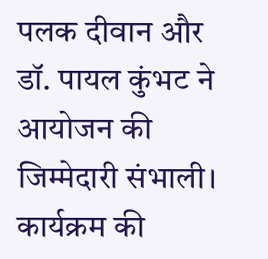पलक दीवान और डॉ. पायल कुंभट ने आयोजन की जिम्मेदारी संभाली। कार्यक्रम की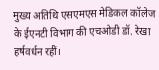मुख्य अतिथि एसएमएस मेडिकल कॉलेज के ईएनटी विभाग की एचओडी डॉ. रेखा हर्षवर्धन रहीं।